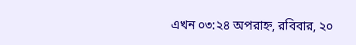এখন ০৩:২৪ অপরাহ্ন, রবিবার, ২০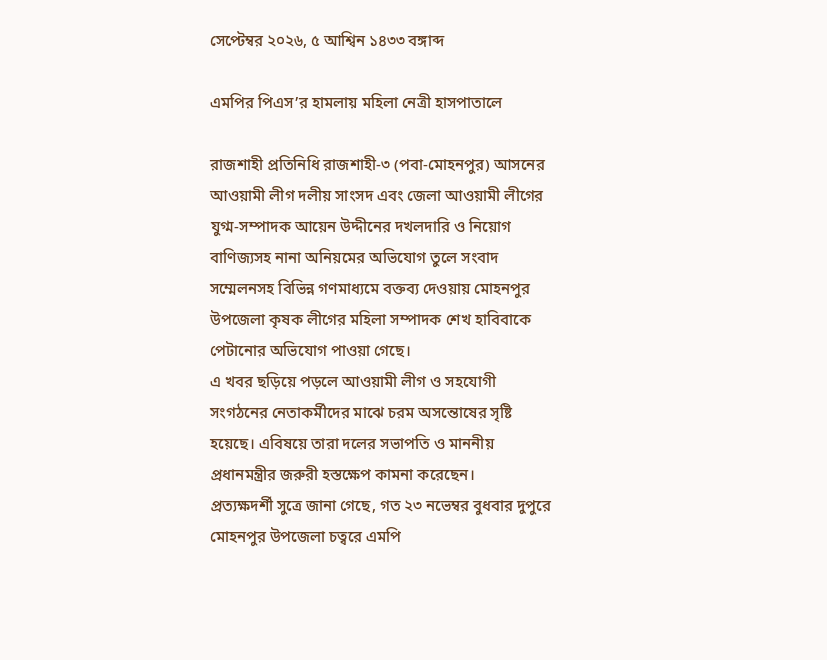সেপ্টেম্বর ২০২৬, ৫ আশ্বিন ১৪৩৩ বঙ্গাব্দ

এমপির পিএস’র হামলায় মহিলা নেত্রী হাসপাতালে

রাজশাহী প্রতিনিধি রাজশাহী-৩ (পবা-মোহনপুর) আসনের আওয়ামী লীগ দলীয় সাংসদ এবং জেলা আওয়ামী লীগের যুগ্ম-সম্পাদক আয়েন উদ্দীনের দখলদারি ও নিয়োগ বাণিজ্যসহ নানা অনিয়মের অভিযোগ তুলে সংবাদ সম্মেলনসহ বিভিন্ন গণমাধ্যমে বক্তব্য দেওয়ায় মোহনপুর উপজেলা কৃষক লীগের মহিলা সম্পাদক শেখ হাবিবাকে পেটানোর অভিযোগ পাওয়া গেছে।
এ খবর ছড়িয়ে পড়লে আওয়ামী লীগ ও সহযোগী সংগঠনের নেতাকর্মীদের মাঝে চরম অসন্তোষের সৃষ্টি হয়েছে। এবিষয়ে তারা দলের সভাপতি ও মাননীয় প্রধানমন্ত্রীর জরুরী হস্তক্ষেপ কামনা করেছেন।
প্রত্যক্ষদর্শী সুত্রে জানা গেছে, গত ২৩ নভেম্বর বুধবার দুপুরে মোহনপুর উপজেলা চত্বরে এমপি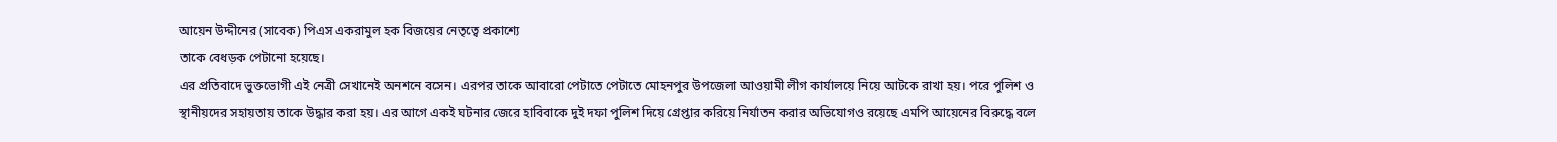আয়েন উদ্দীনের (সাবেক) পিএস একরামুল হক বিজয়ের নেতৃত্বে প্রকাশ্যে
তাকে বেধড়ক পেটানো হয়েছে।
এর প্রতিবাদে ভুক্তভোগী এই নেত্রী সেখানেই অনশনে বসেন। এরপর তাকে আবারো পেটাতে পেটাতে মোহনপুর উপজেলা আওয়ামী লীগ কার্যালয়ে নিয়ে আটকে রাখা হয়। পরে পুলিশ ও স্থানীয়দের সহায়তায় তাকে উদ্ধার করা হয়। এর আগে একই ঘটনার জেরে হাবিবাকে দুই দফা পুলিশ দিয়ে গ্রেপ্তার করিয়ে নির্যাতন করার অভিযোগও রয়েছে এমপি আয়েনের বিরুদ্ধে বলে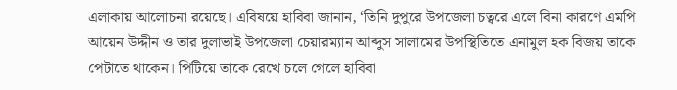এলাকায় আলোচনা রয়েছে। এবিষয়ে হাবিবা জানান, ‘তিনি দুপুরে উপজেলা চত্বরে এলে বিনা কারণে এমপি আয়েন উদ্দীন ও তার দুলাভাই উপজেলা চেয়ারম্যান আব্দুস সালামের উপস্থিতিতে এনামুল হক বিজয় তাকে পেটাতে থাকেন। পিটিয়ে তাকে রেখে চলে গেলে হাবিবা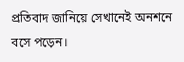প্রতিবাদ জানিয়ে সেখানেই অনশনে বসে পড়েন।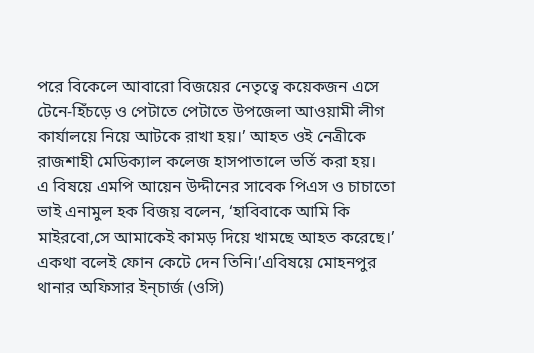পরে বিকেলে আবারো বিজয়ের নেতৃত্বে কয়েকজন এসে টেনে-হিঁচড়ে ও পেটাতে পেটাতে উপজেলা আওয়ামী লীগ কার্যালয়ে নিয়ে আটকে রাখা হয়।’ আহত ওই নেত্রীকে রাজশাহী মেডিক্যাল কলেজ হাসপাতালে ভর্তি করা হয়।
এ বিষয়ে এমপি আয়েন উদ্দীনের সাবেক পিএস ও চাচাতো ভাই এনামুল হক বিজয় বলেন, ‘হাবিবাকে আমি কি মাইরবো,সে আমাকেই কামড় দিয়ে খামছে আহত করেছে।’ একথা বলেই ফোন কেটে দেন তিনি।’এবিষয়ে মোহনপুর থানার অফিসার ইন্চার্জ (ওসি)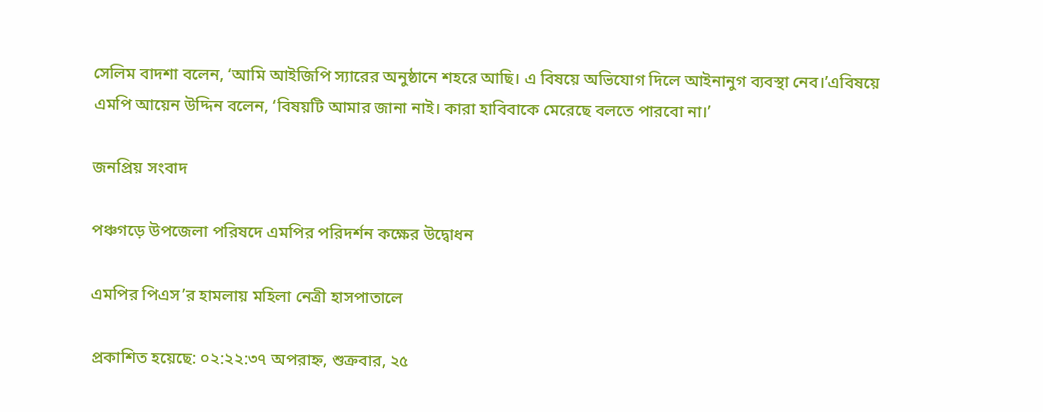সেলিম বাদশা বলেন, ‘আমি আইজিপি স্যারের অনুষ্ঠানে শহরে আছি। এ বিষয়ে অভিযোগ দিলে আইনানুগ ব্যবস্থা নেব।’এবিষয়ে
এমপি আয়েন উদ্দিন বলেন, ‘বিষয়টি আমার জানা নাই। কারা হাবিবাকে মেরেছে বলতে পারবো না।’

জনপ্রিয় সংবাদ

পঞ্চগড়ে উপজেলা পরিষদে এমপির পরিদর্শন কক্ষের উদ্বোধন

এমপির পিএস’র হামলায় মহিলা নেত্রী হাসপাতালে

প্রকাশিত হয়েছে: ০২:২২:৩৭ অপরাহ্ন, শুক্রবার, ২৫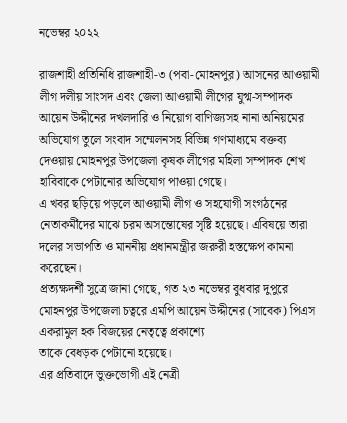নভেম্বর ২০২২

রাজশাহী প্রতিনিধি রাজশাহী-৩ (পবা-মোহনপুর) আসনের আওয়ামী লীগ দলীয় সাংসদ এবং জেলা আওয়ামী লীগের যুগ্ম-সম্পাদক আয়েন উদ্দীনের দখলদারি ও নিয়োগ বাণিজ্যসহ নানা অনিয়মের অভিযোগ তুলে সংবাদ সম্মেলনসহ বিভিন্ন গণমাধ্যমে বক্তব্য দেওয়ায় মোহনপুর উপজেলা কৃষক লীগের মহিলা সম্পাদক শেখ হাবিবাকে পেটানোর অভিযোগ পাওয়া গেছে।
এ খবর ছড়িয়ে পড়লে আওয়ামী লীগ ও সহযোগী সংগঠনের নেতাকর্মীদের মাঝে চরম অসন্তোষের সৃষ্টি হয়েছে। এবিষয়ে তারা দলের সভাপতি ও মাননীয় প্রধানমন্ত্রীর জরুরী হস্তক্ষেপ কামনা করেছেন।
প্রত্যক্ষদর্শী সুত্রে জানা গেছে, গত ২৩ নভেম্বর বুধবার দুপুরে মোহনপুর উপজেলা চত্বরে এমপি আয়েন উদ্দীনের (সাবেক) পিএস একরামুল হক বিজয়ের নেতৃত্বে প্রকাশ্যে
তাকে বেধড়ক পেটানো হয়েছে।
এর প্রতিবাদে ভুক্তভোগী এই নেত্রী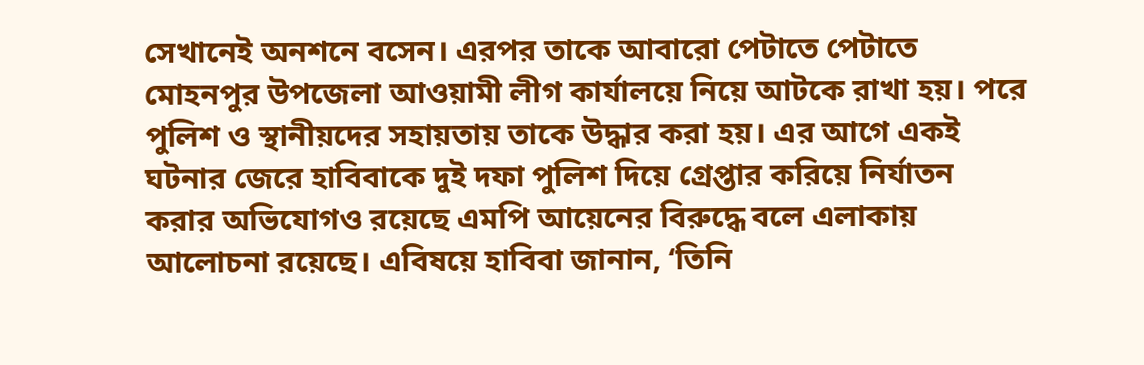সেখানেই অনশনে বসেন। এরপর তাকে আবারো পেটাতে পেটাতে মোহনপুর উপজেলা আওয়ামী লীগ কার্যালয়ে নিয়ে আটকে রাখা হয়। পরে পুলিশ ও স্থানীয়দের সহায়তায় তাকে উদ্ধার করা হয়। এর আগে একই ঘটনার জেরে হাবিবাকে দুই দফা পুলিশ দিয়ে গ্রেপ্তার করিয়ে নির্যাতন করার অভিযোগও রয়েছে এমপি আয়েনের বিরুদ্ধে বলে এলাকায় আলোচনা রয়েছে। এবিষয়ে হাবিবা জানান, ‘তিনি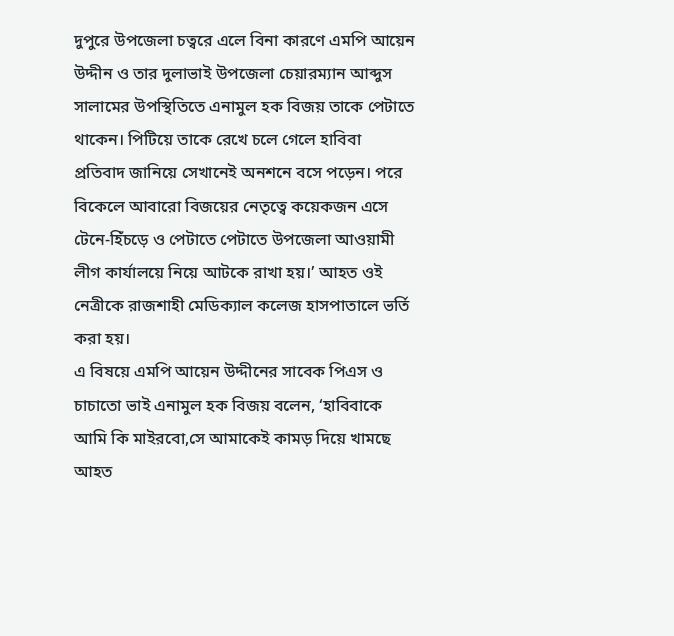দুপুরে উপজেলা চত্বরে এলে বিনা কারণে এমপি আয়েন উদ্দীন ও তার দুলাভাই উপজেলা চেয়ারম্যান আব্দুস সালামের উপস্থিতিতে এনামুল হক বিজয় তাকে পেটাতে থাকেন। পিটিয়ে তাকে রেখে চলে গেলে হাবিবা প্রতিবাদ জানিয়ে সেখানেই অনশনে বসে পড়েন। পরে বিকেলে আবারো বিজয়ের নেতৃত্বে কয়েকজন এসে টেনে-হিঁচড়ে ও পেটাতে পেটাতে উপজেলা আওয়ামী লীগ কার্যালয়ে নিয়ে আটকে রাখা হয়।’ আহত ওই নেত্রীকে রাজশাহী মেডিক্যাল কলেজ হাসপাতালে ভর্তি করা হয়।
এ বিষয়ে এমপি আয়েন উদ্দীনের সাবেক পিএস ও চাচাতো ভাই এনামুল হক বিজয় বলেন, ‘হাবিবাকে আমি কি মাইরবো,সে আমাকেই কামড় দিয়ে খামছে আহত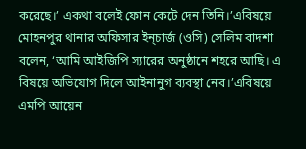করেছে।’ একথা বলেই ফোন কেটে দেন তিনি।’এবিষয়ে মোহনপুর থানার অফিসার ইন্চার্জ (ওসি) সেলিম বাদশা বলেন, ‘আমি আইজিপি স্যারের অনুষ্ঠানে শহরে আছি। এ বিষয়ে অভিযোগ দিলে আইনানুগ ব্যবস্থা নেব।’এবিষয়ে
এমপি আয়েন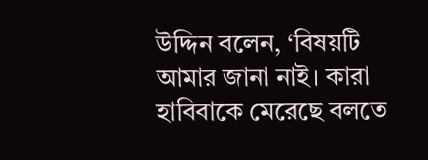উদ্দিন বলেন, ‘বিষয়টি আমার জানা নাই। কারা হাবিবাকে মেরেছে বলতে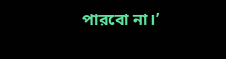পারবো না।’